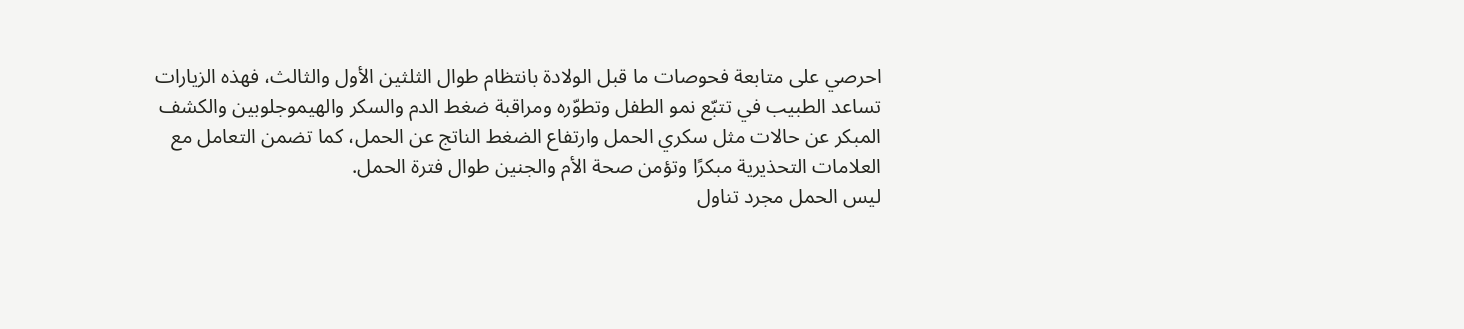احرصي على متابعة فحوصات ما قبل الولادة بانتظام طوال الثلثين الأول والثالث، فهذه الزيارات تساعد الطبيب في تتبّع نمو الطفل وتطوّره ومراقبة ضغط الدم والسكر والهيموجلوبين والكشف المبكر عن حالات مثل سكري الحمل وارتفاع الضغط الناتج عن الحمل، كما تضمن التعامل مع العلامات التحذيرية مبكرًا وتؤمن صحة الأم والجنين طوال فترة الحمل.
ليس الحمل مجرد تناول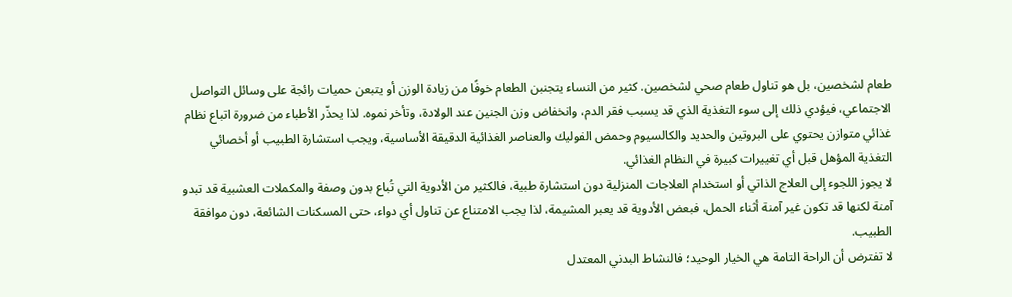طعام لشخصين، بل هو تناول طعام صحي لشخصين. كثير من النساء يتجنبن الطعام خوفًا من زيادة الوزن أو يتبعن حميات رائجة على وسائل التواصل الاجتماعي، فيؤدي ذلك إلى سوء التغذية الذي قد يسبب فقر الدم، وانخفاض وزن الجنين عند الولادة، وتأخر نموه. لذا يحذّر الأطباء من ضرورة اتباع نظام غذائي متوازن يحتوي على البروتين والحديد والكالسيوم وحمض الفوليك والعناصر الغذائية الدقيقة الأساسية، ويجب استشارة الطبيب أو أخصائي التغذية المؤهل قبل أي تغييرات كبيرة في النظام الغذائي.
لا يجوز اللجوء إلى العلاج الذاتي أو استخدام العلاجات المنزلية دون استشارة طبية، فالكثير من الأدوية التي تُباع بدون وصفة والمكملات العشبية قد تبدو آمنة لكنها قد تكون غير آمنة أثناء الحمل، فبعض الأدوية قد يعبر المشيمة، لذا يجب الامتناع عن تناول أي دواء، حتى المسكنات الشائعة، دون موافقة الطبيب.
لا تفترض أن الراحة التامة هي الخيار الوحيد؛ فالنشاط البدني المعتدل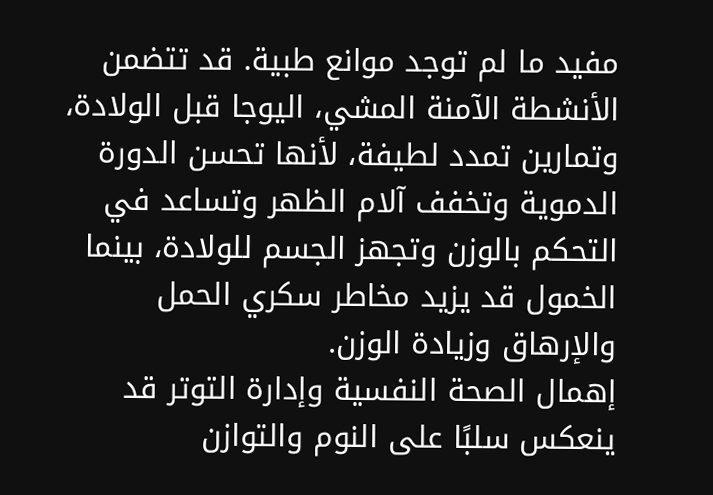مفيد ما لم توجد موانع طبية. قد تتضمن الأنشطة الآمنة المشي، اليوجا قبل الولادة، وتمارين تمدد لطيفة، لأنها تحسن الدورة الدموية وتخفف آلام الظهر وتساعد في التحكم بالوزن وتجهز الجسم للولادة، بينما الخمول قد يزيد مخاطر سكري الحمل والإرهاق وزيادة الوزن.
إهمال الصحة النفسية وإدارة التوتر قد ينعكس سلبًا على النوم والتوازن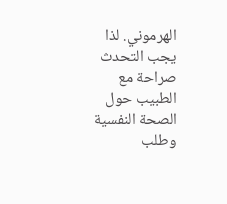الهرموني. لذا يجب التحدث صراحة مع الطبيب حول الصحة النفسية وطلب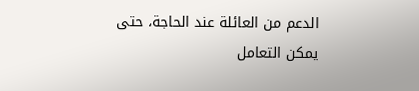الدعم من العائلة عند الحاجة، حتى يمكن التعامل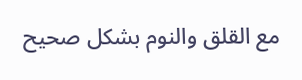مع القلق والنوم بشكل صحيح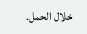خلال الحمل.